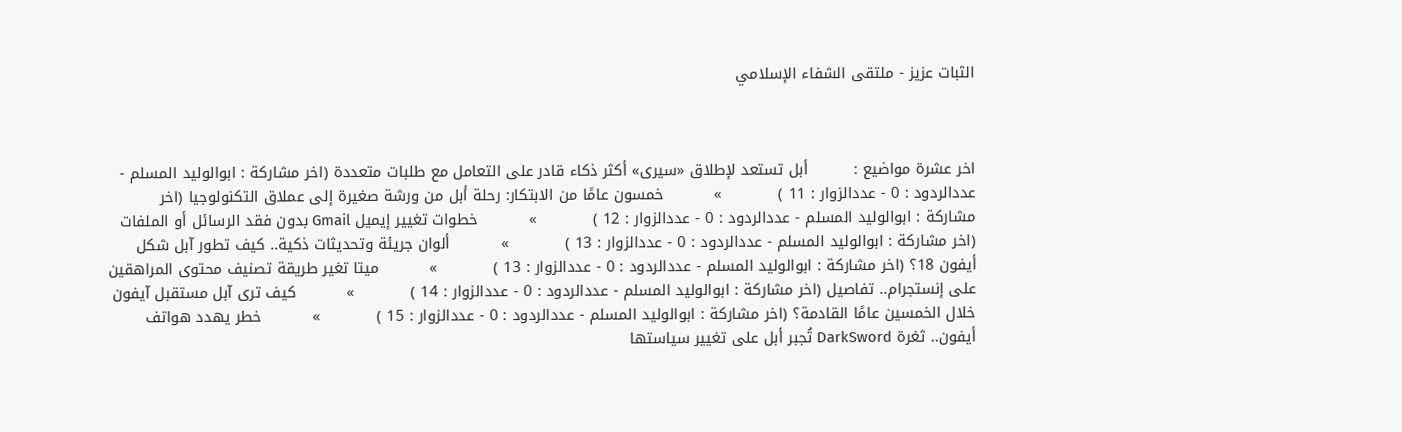الثبات عزيز - ملتقى الشفاء الإسلامي



اخر عشرة مواضيع :         أبل تستعد لإطلاق «سيرى» أكثر ذكاء قادر على التعامل مع طلبات متعددة (اخر مشاركة : ابوالوليد المسلم - عددالردود : 0 - عددالزوار : 11 )           »          خمسون عامًا من الابتكار: رحلة أبل من ورشة صغيرة إلى عملاق التكنولوجيا (اخر مشاركة : ابوالوليد المسلم - عددالردود : 0 - عددالزوار : 12 )           »          خطوات تغيير إيميل Gmail بدون فقد الرسائل أو الملفات (اخر مشاركة : ابوالوليد المسلم - عددالردود : 0 - عددالزوار : 13 )           »          ألوان جريئة وتحديثات ذكية.. كيف تطور آبل شكل أيفون 18؟ (اخر مشاركة : ابوالوليد المسلم - عددالردود : 0 - عددالزوار : 13 )           »          ميتا تغير طريقة تصنيف محتوى المراهقين على إنستجرام.. تفاصيل (اخر مشاركة : ابوالوليد المسلم - عددالردود : 0 - عددالزوار : 14 )           »          كيف ترى آبل مستقبل آيفون خلال الخمسين عامًا القادمة؟ (اخر مشاركة : ابوالوليد المسلم - عددالردود : 0 - عددالزوار : 15 )           »          خطر يهدد هواتف أيفون.. ثغرة DarkSword تُجبر أبل على تغيير سياستها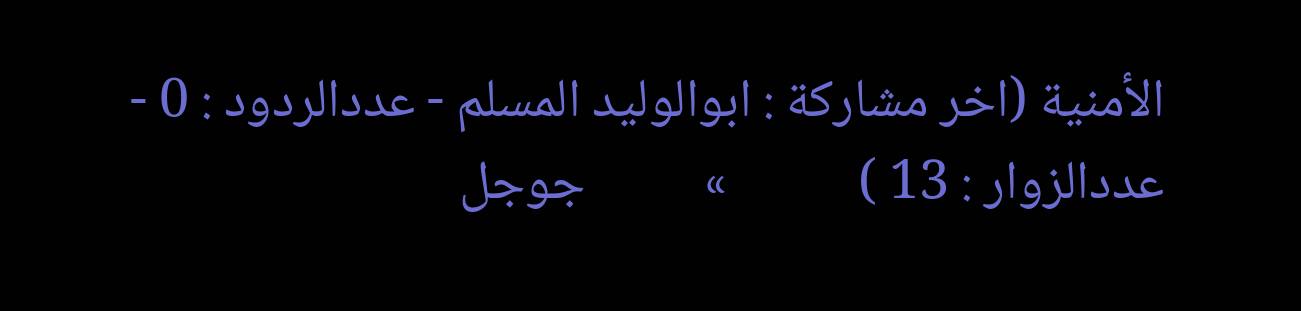الأمنية (اخر مشاركة : ابوالوليد المسلم - عددالردود : 0 - عددالزوار : 13 )           »          جوجل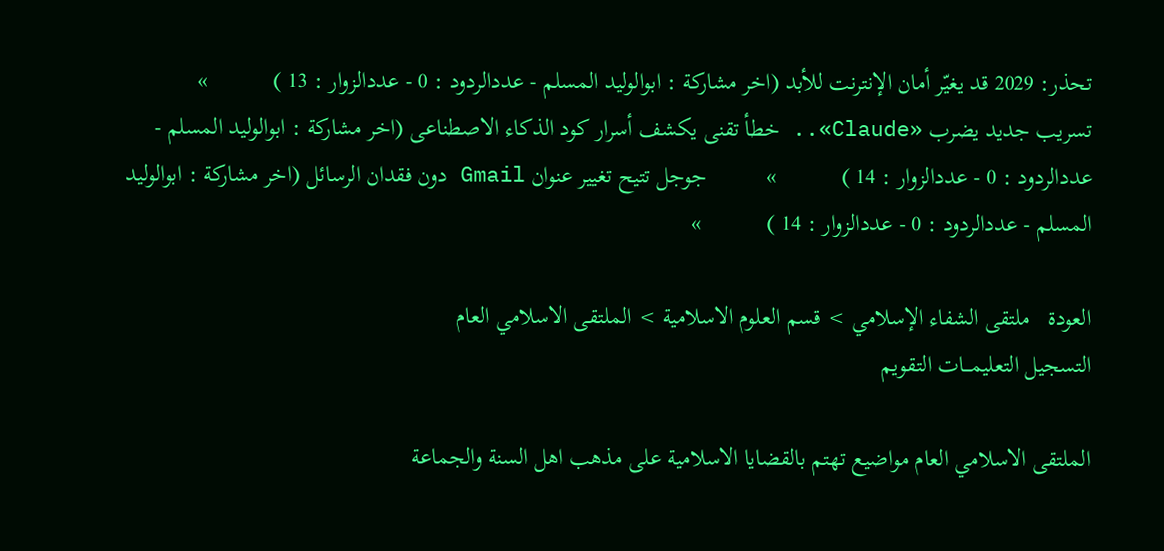تحذر: 2029 قد يغيّر أمان الإنترنت للأبد (اخر مشاركة : ابوالوليد المسلم - عددالردود : 0 - عددالزوار : 13 )           »          تسريب جديد يضرب «Claude».. خطأ تقنى يكشف أسرار كود الذكاء الاصطناعى (اخر مشاركة : ابوالوليد المسلم - عددالردود : 0 - عددالزوار : 14 )           »          جوجل تتيح تغيير عنوان Gmail دون فقدان الرسائل (اخر مشاركة : ابوالوليد المسلم - عددالردود : 0 - عددالزوار : 14 )           »

العودة   ملتقى الشفاء الإسلامي > قسم العلوم الاسلامية > الملتقى الاسلامي العام
التسجيل التعليمـــات التقويم

الملتقى الاسلامي العام مواضيع تهتم بالقضايا الاسلامية على مذهب اهل السنة والجماعة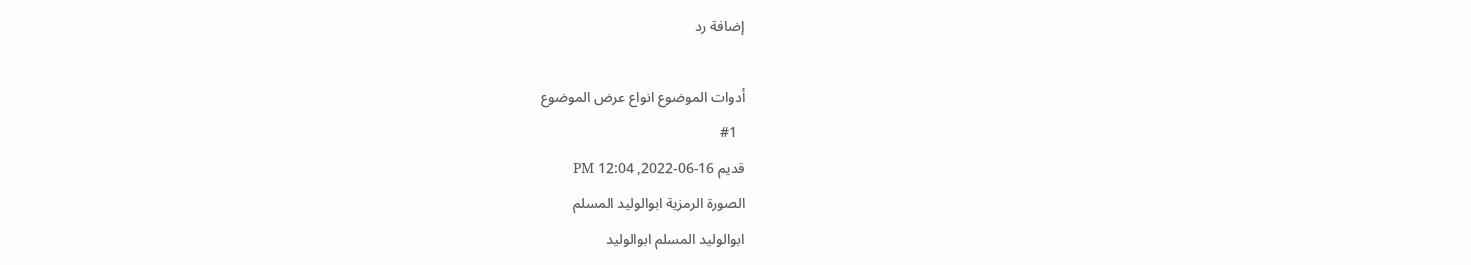إضافة رد

أدوات الموضوع انواع عرض الموضوع
  #1
قديم 16-06-2022, 12:04 PM
الصورة الرمزية ابوالوليد المسلم
ابوالوليد المسلم ابوالوليد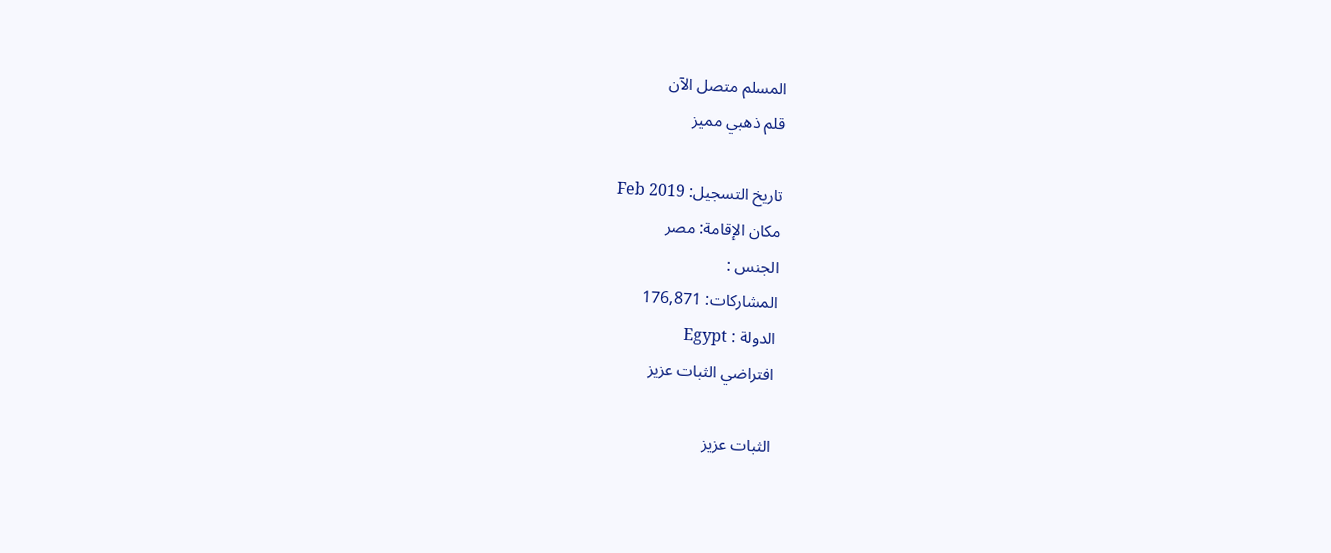المسلم متصل الآن
قلم ذهبي مميز

تاريخ التسجيل: Feb 2019
مكان الإقامة: مصر
الجنس :
المشاركات: 176,871
الدولة : Egypt
افتراضي الثبات عزيز

الثبات عزيز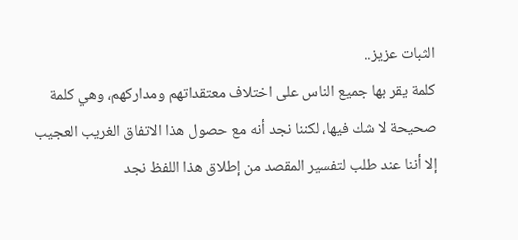الثبات عزيز..
كلمة يقر بها جميع الناس على اختلاف معتقداتهم ومداركهم، وهي كلمة صحيحة لا شك فيها، لكننا نجد أنه مع حصول هذا الاتفاق الغريب العجيب إلا أننا عند طلب لتفسير المقصد من إطلاق هذا اللفظ نجد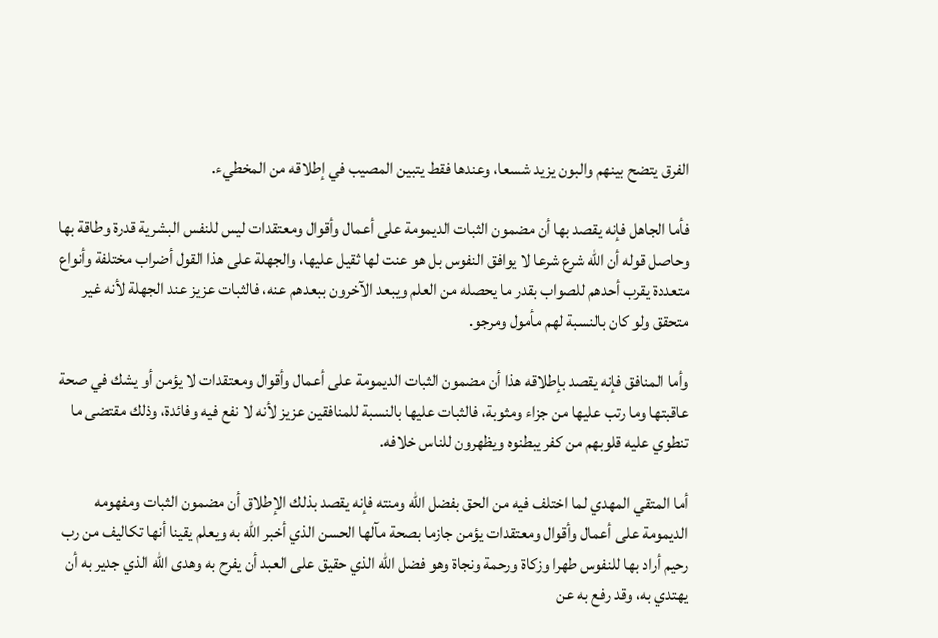الفرق يتضح بينهم والبون يزيد شسعا، وعندها فقط يتبين المصيب في إطلاقه من المخطيء.

فأما الجاهل فإنه يقصد بها أن مضمون الثبات الديمومة على أعمال وأقوال ومعتقدات ليس للنفس البشرية قدرة وطاقة بها وحاصل قوله أن الله شرع شرعا لا يوافق النفوس بل هو عنت لها ثقيل عليها، والجهلة على هذا القول أضراب مختلفة وأنواع متعددة يقرب أحدهم للصواب بقدر ما يحصله من العلم ويبعد الآخرون ببعدهم عنه، فالثبات عزيز عند الجهلة لأنه غير متحقق ولو كان بالنسبة لهم مأمول ومرجو.

وأما المنافق فإنه يقصد بإطلاقه هذا أن مضمون الثبات الديمومة على أعمال وأقوال ومعتقدات لا يؤمن أو يشك في صحة عاقبتها وما رتب عليها من جزاء ومثوبة، فالثبات عليها بالنسبة للمنافقين عزيز لأنه لا نفع فيه وفائدة، وذلك مقتضى ما تنطوي عليه قلوبهم من كفر يبطنوه ويظهرون للناس خلافه.

أما المتقي المهدي لما اختلف فيه من الحق بفضل الله ومنته فإنه يقصد بذلك الإطلاق أن مضمون الثبات ومفهومه الديمومة على أعمال وأقوال ومعتقدات يؤمن جازما بصحة مآلها الحسن الذي أخبر الله به ويعلم يقينا أنها تكاليف من رب رحيم أراد بها للنفوس طهرا وزكاة ورحمة ونجاة وهو فضل الله الذي حقيق على العبد أن يفرح به وهدى الله الذي جدير به أن يهتدي به، وقد رفع به عن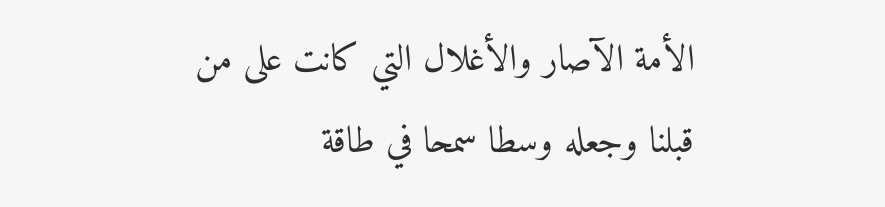الأمة الآصار والأغلال التي كانت على من قبلنا وجعله وسطا سمحا في طاقة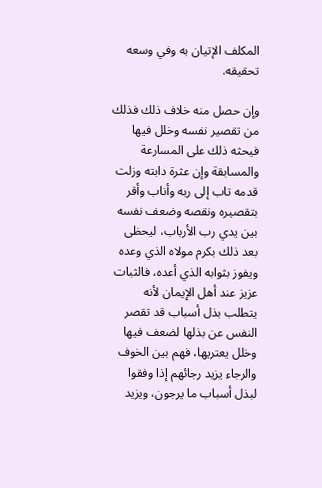المكلف الإتيان به وفي وسعه تحقيقه.

وإن حصل منه خلاف ذلك فذلك من تقصير نفسه وخلل فيها فيحثه ذلك على المسارعة والمسابقة وإن عثرة دابته وزلت قدمه تاب إلى ربه وأناب وأقر بتقصيره ونقصه وضعف نفسه بين يدي رب الأرباب، ليحظى بعد ذلك بكرم مولاه الذي وعده ويفوز بثوابه الذي أعده، فالثبات عزيز عند أهل الإيمان لأنه يتطلب بذل أسباب قد تقصر النفس عن بذلها لضعف فيها وخلل يعتريها، فهم بين الخوف والرجاء يزيد رجائهم إذا وفقوا لبذل أسباب ما يرجون، ويزيد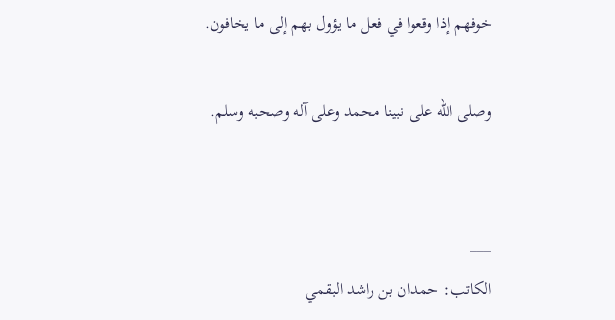خوفهم إذا وقعوا في فعل ما يؤول بهم إلى ما يخافون.

وصلى الله على نبينا محمد وعلى آله وصحبه وسلم.


___
الكاتب: حمدان بن راشد البقمي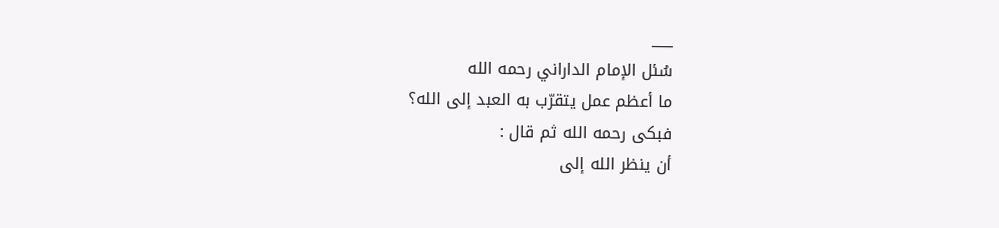___
سُئل الإمام الداراني رحمه الله
ما أعظم عمل يتقرّب به العبد إلى الله؟
فبكى رحمه الله ثم قال :
أن ينظر الله إلى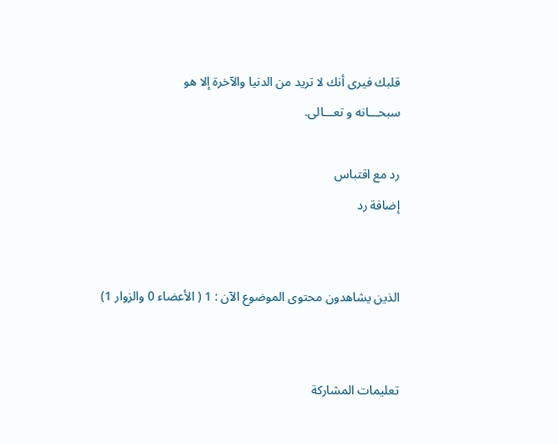قلبك فيرى أنك لا تريد من الدنيا والآخرة إلا هو
سبحـــانه و تعـــالى.

رد مع اقتباس
إضافة رد


الذين يشاهدون محتوى الموضوع الآن : 1 ( الأعضاء 0 والزوار 1)


تعليمات المشاركة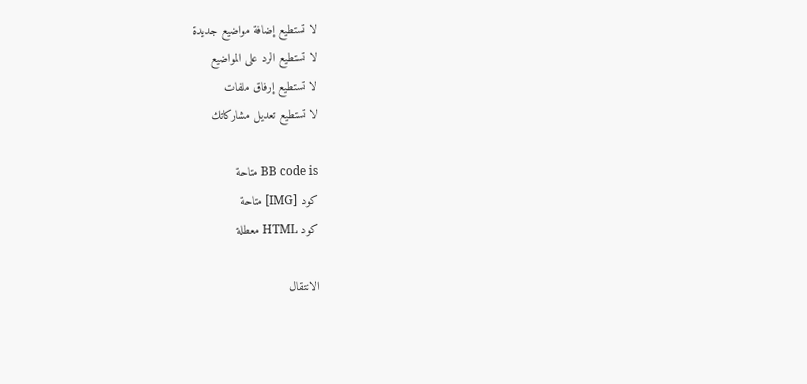لا تستطيع إضافة مواضيع جديدة
لا تستطيع الرد على المواضيع
لا تستطيع إرفاق ملفات
لا تستطيع تعديل مشاركاتك

BB code is متاحة
كود [IMG] متاحة
كود HTML معطلة

الانتقال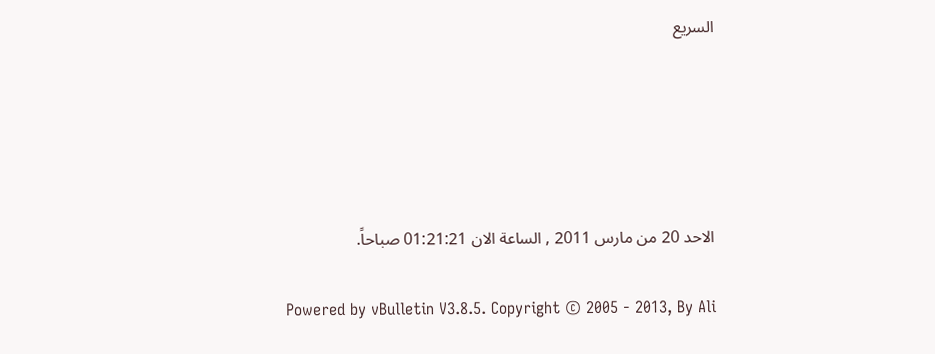السريع





الاحد 20 من مارس 2011 , الساعة الان 01:21:21 صباحاً.

Powered by vBulletin V3.8.5. Copyright © 2005 - 2013, By Ali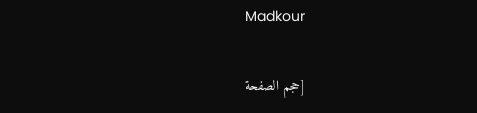Madkour

[حجم الصفحة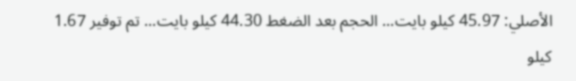الأصلي: 45.97 كيلو بايت... الحجم بعد الضغط 44.30 كيلو بايت... تم توفير 1.67 كيلو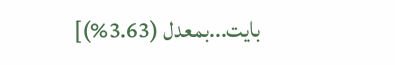بايت...بمعدل (3.63%)]